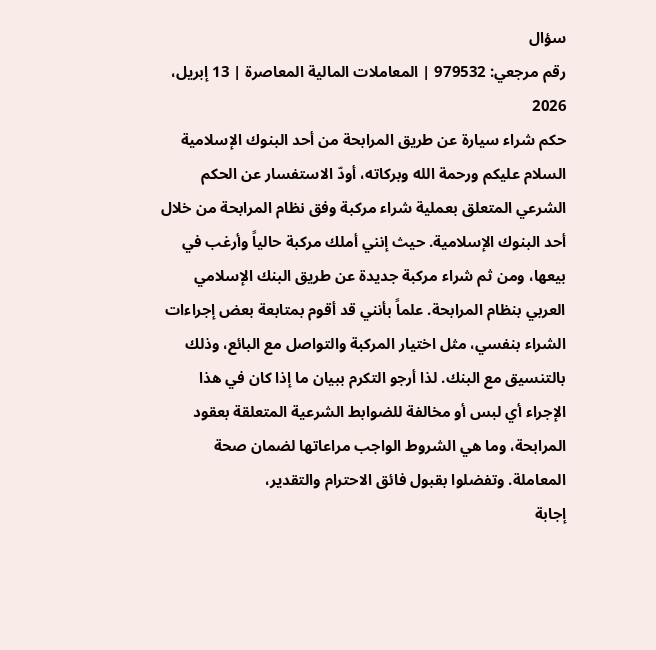سؤال
رقم مرجعي: 979532 | المعاملات المالية المعاصرة | 13 إبريل، 2026
حكم شراء سيارة عن طريق المرابحة من أحد البنوك الإسلامية
السلام عليكم ورحمة الله وبركاته، أودّ الاستفسار عن الحكم الشرعي المتعلق بعملية شراء مركبة وفق نظام المرابحة من خلال أحد البنوك الإسلامية. حيث إنني أملك مركبة حالياً وأرغب في بيعها، ومن ثم شراء مركبة جديدة عن طريق البنك الإسلامي العربي بنظام المرابحة. علماً بأنني قد أقوم بمتابعة بعض إجراءات الشراء بنفسي، مثل اختيار المركبة والتواصل مع البائع، وذلك بالتنسيق مع البنك. لذا أرجو التكرم ببيان ما إذا كان في هذا الإجراء أي لبس أو مخالفة للضوابط الشرعية المتعلقة بعقود المرابحة، وما هي الشروط الواجب مراعاتها لضمان صحة المعاملة. وتفضلوا بقبول فائق الاحترام والتقدير،
إجابة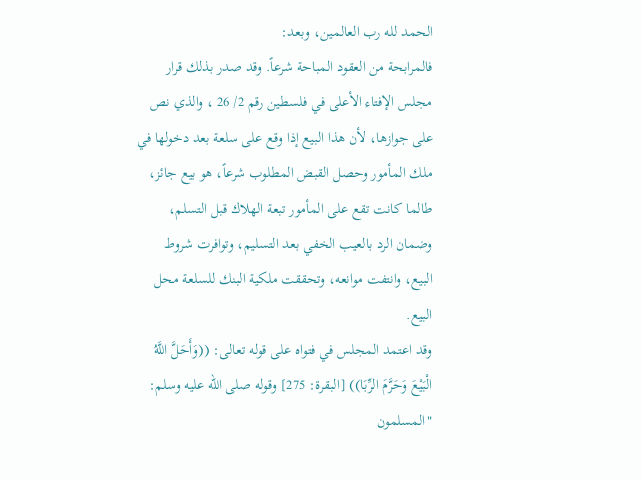الحمد لله رب العالمين، وبعد:
فالمرابحة من العقود المباحة شرعاً. وقد صدر بذلك قرار مجلس الإفتاء الأعلى في فلسطين رقم 2/ 26 ، والذي نص على جوازها، لأن هذا البيع إذا وقع على سلعة بعد دخولها في ملك المأمور وحصل القبض المطلوب شرعاً، هو بيع جائز، طالما كانت تقع على المأمور تبعة الهلاك قبل التسلم، وضمان الرد بالعيب الخفي بعد التسليم، وتوافرت شروط البيع، وانتفت موانعه، وتحققت ملكية البنك للسلعة محل البيع.
وقد اعتمد المجلس في فتواه على قوله تعالى: ((وَأَحَلَّ اللَّهُ الْبَيْعَ وَحَرَّمَ الرِّبَا)) [البقرة: 275] وقوله صلى الله عليه وسلم: "المسلمون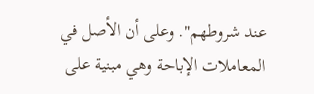عند شروطهم". وعلى أن الأصل في المعاملات الإباحة وهي مبنية على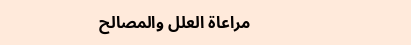مراعاة العلل والمصالح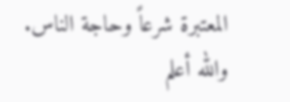المعتبرة شرعاً وحاجة الناس.
والله أعلم